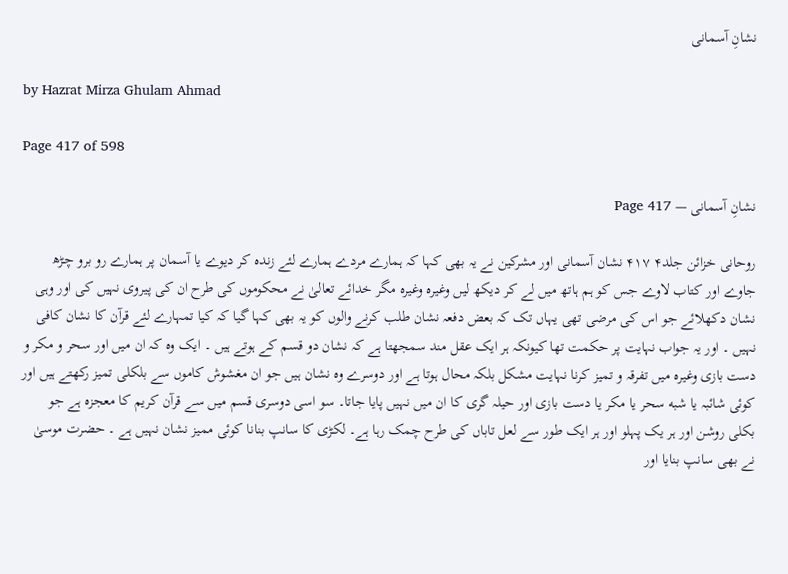نشانِ آسمانی

by Hazrat Mirza Ghulam Ahmad

Page 417 of 598

نشانِ آسمانی — Page 417

روحانی خزائن جلد۴ ۴۱۷ نشان آسمانی اور مشرکین نے یہ بھی کہا کہ ہمارے مردے ہمارے لئے زندہ کر دیوے یا آسمان پر ہمارے رو برو چڑھ جاوے اور کتاب لاوے جس کو ہم ہاتھ میں لے کر دیکھ لیں وغیرہ وغیرہ مگر خدائے تعالیٰ نے محکوموں کی طرح ان کی پیروی نہیں کی اور وہی نشان دکھلائے جو اس کی مرضی تھی یہاں تک کہ بعض دفعہ نشان طلب کرنے والوں کو یہ بھی کہا گیا کہ کیا تمہارے لئے قرآن کا نشان کافی نہیں ۔ اور یہ جواب نہایت پر حکمت تھا کیونکہ ہر ایک عقل مند سمجھتا ہے کہ نشان دو قسم کے ہوتے ہیں ۔ ایک وہ کہ ان میں اور سحر و مکر و دست بازی وغیرہ میں تفرقہ و تمیز کرنا نہایت مشکل بلکہ محال ہوتا ہے اور دوسرے وہ نشان ہیں جو ان مغشوش کاموں سے بلکلی تمیز رکھتے ہیں اور کوئی شائبہ یا شبه سحر یا مکر یا دست بازی اور حیلہ گری کا ان میں نہیں پایا جاتا۔ سو اسی دوسری قسم میں سے قرآن کریم کا معجزہ ہے جو بکلی روشن اور ہر یک پہلو اور ہر ایک طور سے لعل تاباں کی طرح چمک رہا ہے۔ لکڑی کا سانپ بنانا کوئی ممیز نشان نہیں ہے ۔ حضرت موسیٰ نے بھی سانپ بنایا اور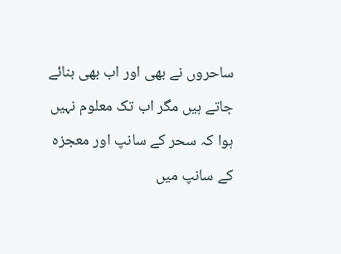ساحروں نے بھی اور اب بھی بنائے جاتے ہیں مگر اب تک معلوم نہیں ہوا کہ سحر کے سانپ اور معجزہ کے سانپ میں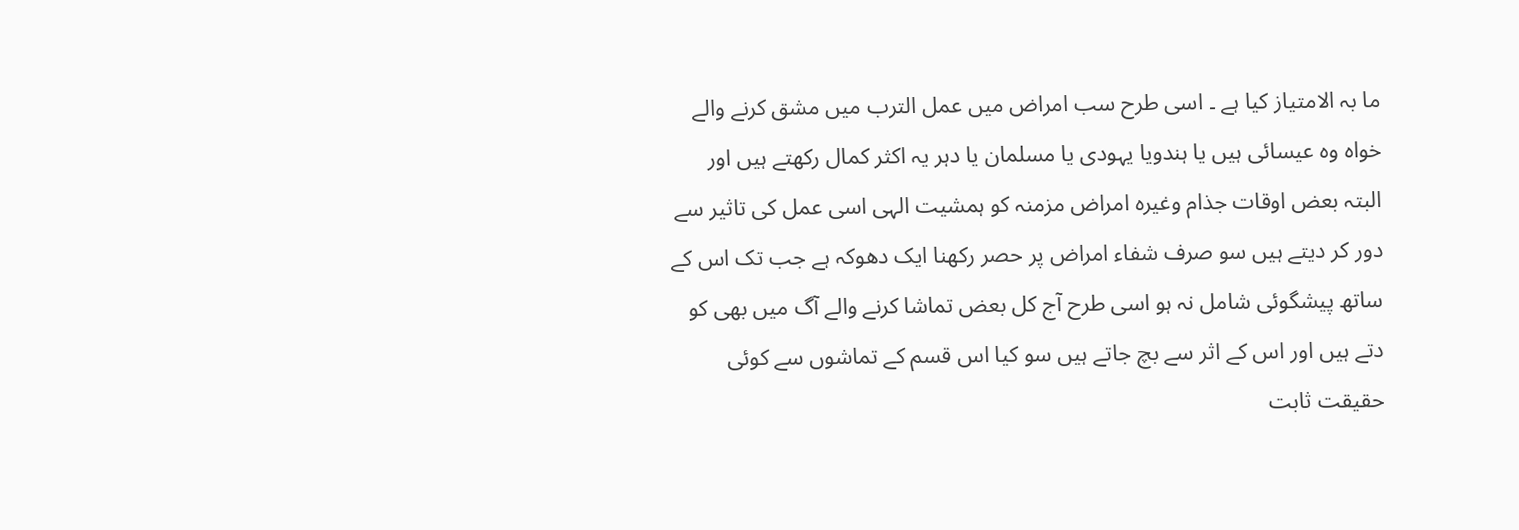ما بہ الامتیاز کیا ہے ۔ اسی طرح سب امراض میں عمل الترب میں مشق کرنے والے خواہ وہ عیسائی ہیں یا ہندویا یہودی یا مسلمان یا دہر یہ اکثر کمال رکھتے ہیں اور البتہ بعض اوقات جذام وغیرہ امراض مزمنہ کو ہمشیت الہی اسی عمل کی تاثیر سے دور کر دیتے ہیں سو صرف شفاء امراض پر حصر رکھنا ایک دھوکہ ہے جب تک اس کے ساتھ پیشگوئی شامل نہ ہو اسی طرح آج کل بعض تماشا کرنے والے آگ میں بھی کو دتے ہیں اور اس کے اثر سے بچ جاتے ہیں سو کیا اس قسم کے تماشوں سے کوئی حقیقت ثابت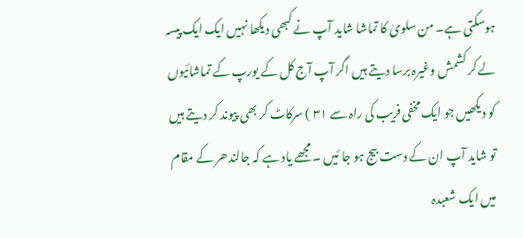ہوسکتی ہے۔ من سلویٰ کا تماشا شاید آپ نے کبھی دیکھا نہیں ایک ایک پیسہ لے کر کشمش وغیرہ برسا دیتے ہیں اگر آپ آج کل کے یورپ کے تماشائیوں کو دیکھیں جو ایک مخفی فریب کی راہ سے ۳۱ ) سرکاٹ کر بھی پیوند کر دیتے ہیں تو شاید آپ ان کے دست بیج ہو جا ئیں ۔ مجھے یاد ہے کہ جالندھر کے مقام میں ایک شعبدہ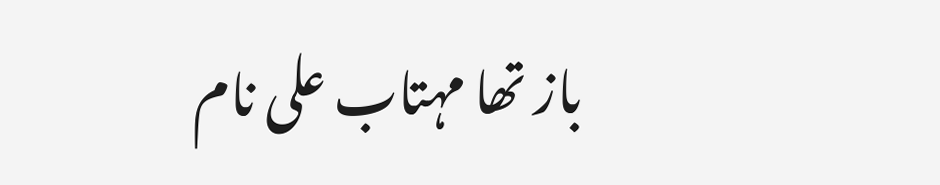باز تھا مہتاب علی نام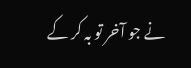نے جو آخر تو بہ کر کے